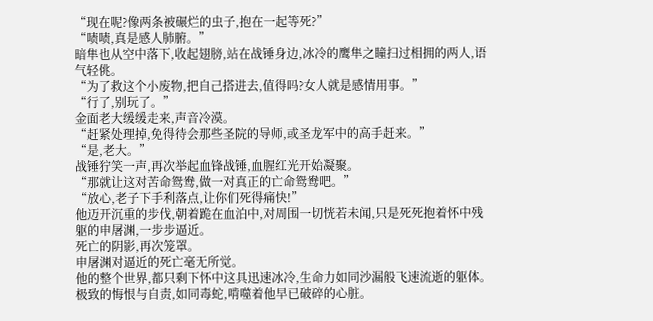“现在呢?像两条被碾烂的虫子,抱在一起等死?”
“啧啧,真是感人肺腑。”
暗隼也从空中落下,收起翅膀,站在战锤身边,冰冷的鹰隼之瞳扫过相拥的两人,语气轻佻。
“为了救这个小废物,把自己搭进去,值得吗?女人就是感情用事。”
“行了,别玩了。”
金面老大缓缓走来,声音冷漠。
“赶紧处理掉,免得待会那些圣院的导师,或圣龙军中的高手赶来。”
“是,老大。”
战锤狞笑一声,再次举起血锋战锤,血腥红光开始凝聚。
“那就让这对苦命鸳鸯,做一对真正的亡命鸳鸯吧。”
“放心,老子下手利落点,让你们死得痛快!”
他迈开沉重的步伐,朝着跪在血泊中,对周围一切恍若未闻,只是死死抱着怀中残躯的申屠渊,一步步逼近。
死亡的阴影,再次笼罩。
申屠渊对逼近的死亡毫无所觉。
他的整个世界,都只剩下怀中这具迅速冰冷,生命力如同沙漏般飞速流逝的躯体。
极致的悔恨与自责,如同毒蛇,啃噬着他早已破碎的心脏。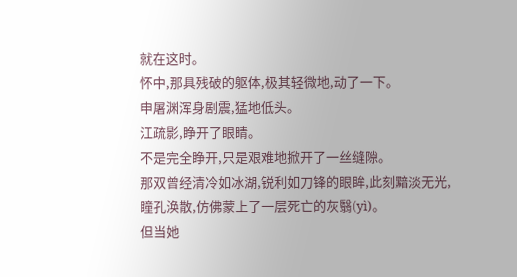就在这时。
怀中,那具残破的躯体,极其轻微地,动了一下。
申屠渊浑身剧震,猛地低头。
江疏影,睁开了眼睛。
不是完全睁开,只是艰难地掀开了一丝缝隙。
那双曾经清冷如冰湖,锐利如刀锋的眼眸,此刻黯淡无光,瞳孔涣散,仿佛蒙上了一层死亡的灰翳(yì)。
但当她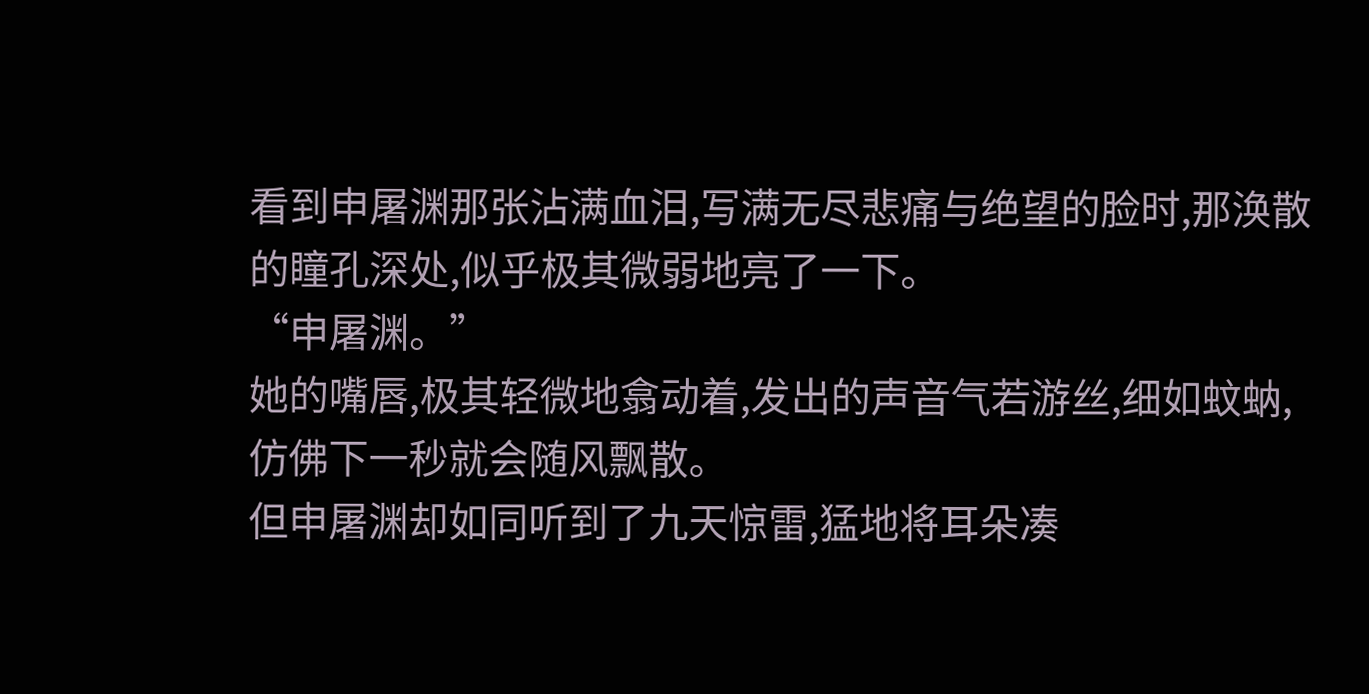看到申屠渊那张沾满血泪,写满无尽悲痛与绝望的脸时,那涣散的瞳孔深处,似乎极其微弱地亮了一下。
“申屠渊。”
她的嘴唇,极其轻微地翕动着,发出的声音气若游丝,细如蚊蚋,仿佛下一秒就会随风飘散。
但申屠渊却如同听到了九天惊雷,猛地将耳朵凑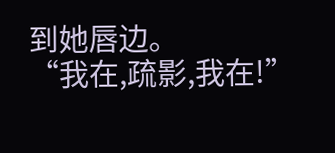到她唇边。
“我在,疏影,我在!”